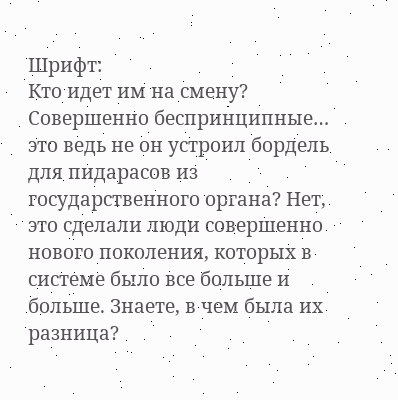Шрифт:
Кто идет им на смену? Совершенно беспринципные… это ведь не он устроил бордель для пидарасов из государственного органа? Нет, это сделали люди совершенно нового поколения, которых в системе было все больше и больше. Знаете, в чем была их разница?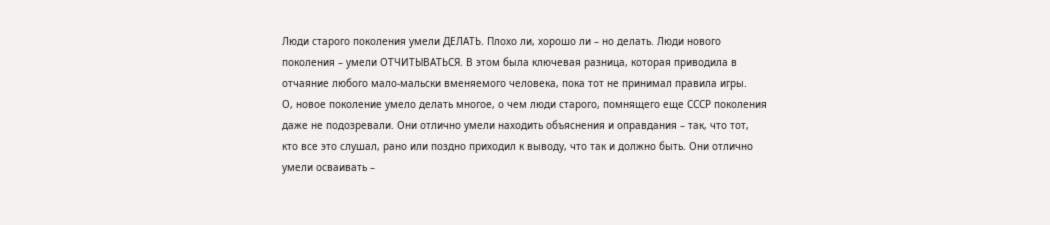Люди старого поколения умели ДЕЛАТЬ. Плохо ли, хорошо ли – но делать. Люди нового поколения – умели ОТЧИТЫВАТЬСЯ. В этом была ключевая разница, которая приводила в отчаяние любого мало-мальски вменяемого человека, пока тот не принимал правила игры.
О, новое поколение умело делать многое, о чем люди старого, помнящего еще СССР поколения даже не подозревали. Они отлично умели находить объяснения и оправдания – так, что тот, кто все это слушал, рано или поздно приходил к выводу, что так и должно быть. Они отлично умели осваивать –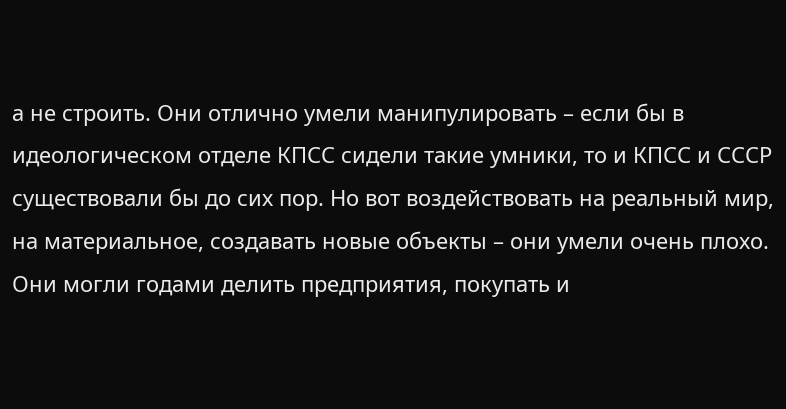а не строить. Они отлично умели манипулировать – если бы в идеологическом отделе КПСС сидели такие умники, то и КПСС и СССР существовали бы до сих пор. Но вот воздействовать на реальный мир, на материальное, создавать новые объекты – они умели очень плохо. Они могли годами делить предприятия, покупать и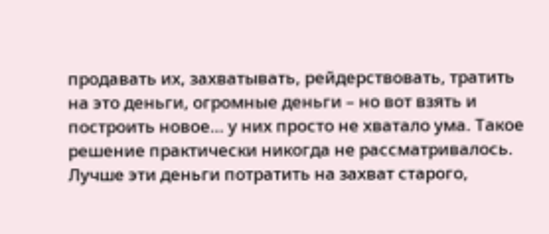продавать их, захватывать, рейдерствовать, тратить на это деньги, огромные деньги – но вот взять и построить новое… у них просто не хватало ума. Такое решение практически никогда не рассматривалось. Лучше эти деньги потратить на захват старого,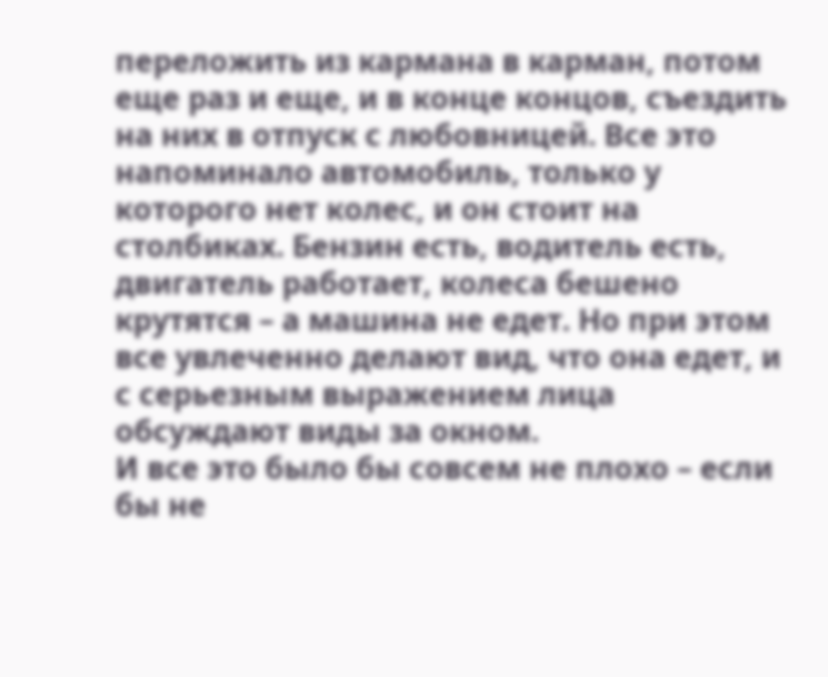переложить из кармана в карман, потом еще раз и еще, и в конце концов, съездить на них в отпуск с любовницей. Все это напоминало автомобиль, только у которого нет колес, и он стоит на столбиках. Бензин есть, водитель есть, двигатель работает, колеса бешено крутятся – а машина не едет. Но при этом все увлеченно делают вид, что она едет, и с серьезным выражением лица обсуждают виды за окном.
И все это было бы совсем не плохо – если бы не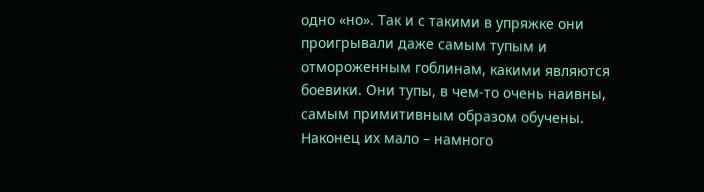одно «но». Так и с такими в упряжке они проигрывали даже самым тупым и отмороженным гоблинам, какими являются боевики. Они тупы, в чем-то очень наивны, самым примитивным образом обучены. Наконец их мало – намного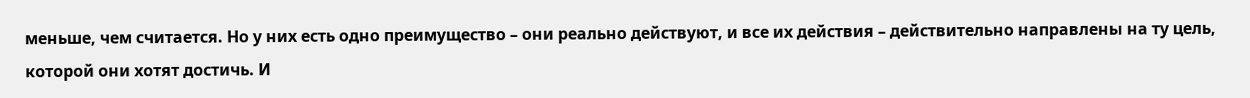меньше, чем считается. Но у них есть одно преимущество – они реально действуют, и все их действия – действительно направлены на ту цель, которой они хотят достичь. И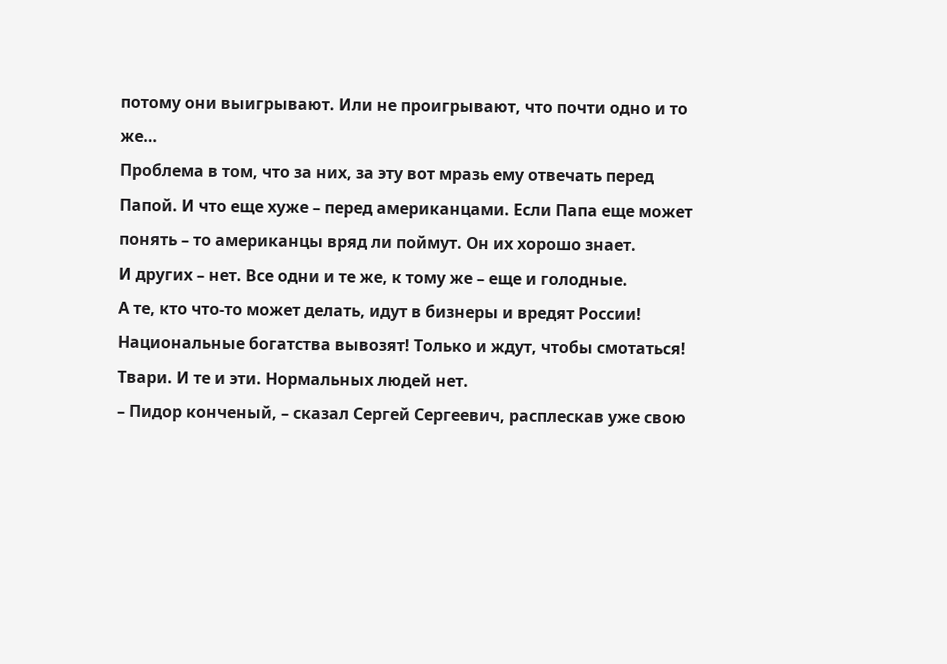потому они выигрывают. Или не проигрывают, что почти одно и то же…
Проблема в том, что за них, за эту вот мразь ему отвечать перед Папой. И что еще хуже – перед американцами. Если Папа еще может понять – то американцы вряд ли поймут. Он их хорошо знает.
И других – нет. Все одни и те же, к тому же – еще и голодные.
А те, кто что-то может делать, идут в бизнеры и вредят России! Национальные богатства вывозят! Только и ждут, чтобы смотаться!
Твари. И те и эти. Нормальных людей нет.
– Пидор конченый, – сказал Сергей Сергеевич, расплескав уже свою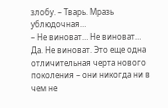злобу. – Тварь. Мразь ублюдочная…
– Не виноват… Не виноват…
Да. Не виноват. Это еще одна отличительная черта нового поколения – они никогда ни в чем не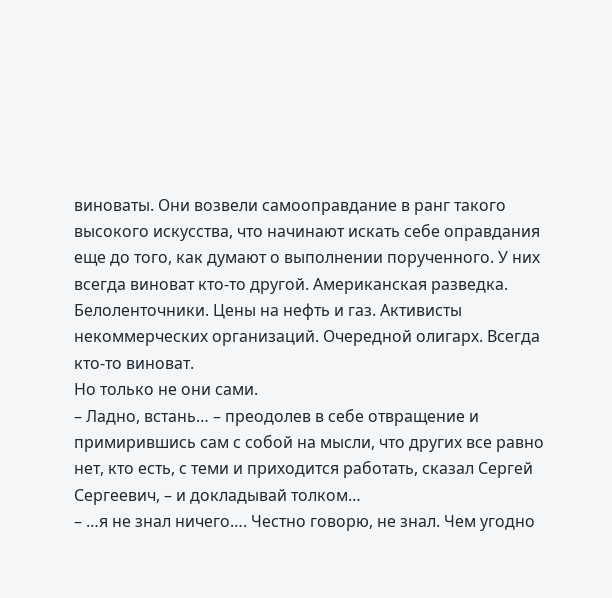виноваты. Они возвели самооправдание в ранг такого высокого искусства, что начинают искать себе оправдания еще до того, как думают о выполнении порученного. У них всегда виноват кто-то другой. Американская разведка. Белоленточники. Цены на нефть и газ. Активисты некоммерческих организаций. Очередной олигарх. Всегда кто-то виноват.
Но только не они сами.
– Ладно, встань… – преодолев в себе отвращение и примирившись сам с собой на мысли, что других все равно нет, кто есть, с теми и приходится работать, сказал Сергей Сергеевич, – и докладывай толком…
– …я не знал ничего…. Честно говорю, не знал. Чем угодно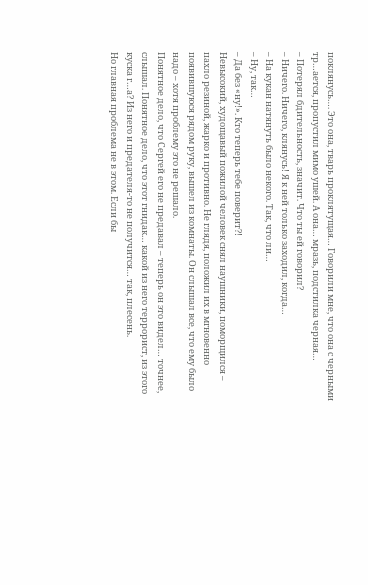поклянусь…. Это она, тварь проклятущая… Говорили мне, что она с черными тр…ается, пропустил мимо ушей. А она… мразь, подстилка черная…
– Потерял бдительность, значит. Что ты ей говорил?
– Ничего. Ничего, клянусь! Я к ней только заходил, когда…
– На кукан натянуть было некого. Так, что ли…
– Ну, так…
– Да без «ну!». Кто теперь тебе поверит?!
Невысокий, худощавый пожилой человек снял наушники, поморщился – пахло резиной, жарко и противно. Не глядя, положил их в мгновенно появившуюся рядом руку, вышел из комнаты. Он слышал все, что ему было надо – хотя проблему это не решало.
Понятное дело, что Сергей его не предавал – теперь он это видел… точнее, слышал. Понятное дело, что этот гнидак… какой из него террорист, из этого куска г…а? Из него и предателя-то не получится… так, плесень.
Но главная проблема не в этом. Если бы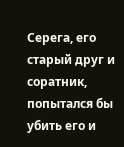Серега, его старый друг и соратник, попытался бы убить его и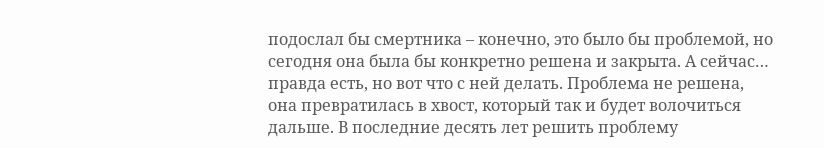подослал бы смертника – конечно, это было бы проблемой, но сегодня она была бы конкретно решена и закрыта. А сейчас… правда есть, но вот что с ней делать. Проблема не решена, она превратилась в хвост, который так и будет волочиться дальше. В последние десять лет решить проблему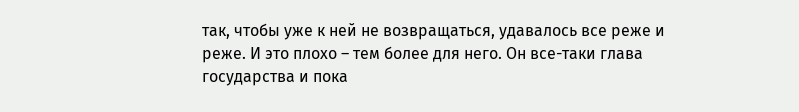так, чтобы уже к ней не возвращаться, удавалось все реже и реже. И это плохо – тем более для него. Он все-таки глава государства и пока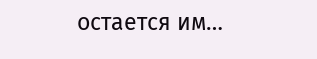остается им…